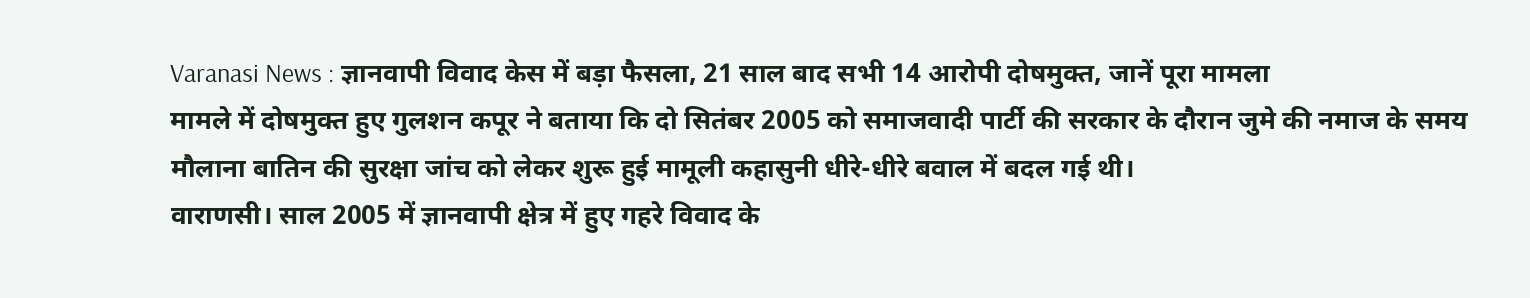Varanasi News : ज्ञानवापी विवाद केस में बड़ा फैसला, 21 साल बाद सभी 14 आरोपी दोषमुक्त, जानें पूरा मामला
मामले में दोषमुक्त हुए गुलशन कपूर ने बताया कि दो सितंबर 2005 को समाजवादी पार्टी की सरकार के दौरान जुमे की नमाज के समय मौलाना बातिन की सुरक्षा जांच को लेकर शुरू हुई मामूली कहासुनी धीरे-धीरे बवाल में बदल गई थी।
वाराणसी। साल 2005 में ज्ञानवापी क्षेत्र में हुए गहरे विवाद के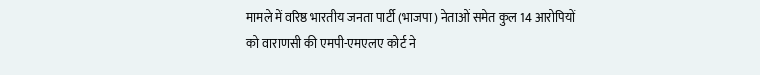मामले में वरिष्ठ भारतीय जनता पार्टी (भाजपा) नेताओं समेत कुल 14 आरोपियों को वाराणसी की एमपी-एमएलए कोर्ट ने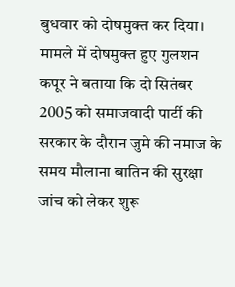बुधवार को दोषमुक्त कर दिया। मामले में दोषमुक्त हुए गुलशन कपूर ने बताया कि दो सितंबर 2005 को समाजवादी पार्टी की सरकार के दौरान जुमे की नमाज के समय मौलाना बातिन की सुरक्षा जांच को लेकर शुरू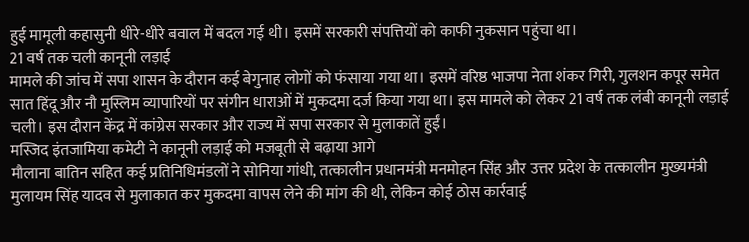हुई मामूली कहासुनी धीरे-धीरे बवाल में बदल गई थी। इसमें सरकारी संपत्तियों को काफी नुकसान पहुंचा था।
21 वर्ष तक चली कानूनी लड़ाई
मामले की जांच में सपा शासन के दौरान कई बेगुनाह लोगों को फंसाया गया था। इसमें वरिष्ठ भाजपा नेता शंकर गिरी, गुलशन कपूर समेत सात हिंदू और नौ मुस्लिम व्यापारियों पर संगीन धाराओं में मुकदमा दर्ज किया गया था। इस मामले को लेकर 21 वर्ष तक लंबी कानूनी लड़ाई चली। इस दौरान केंद्र में कांग्रेस सरकार और राज्य में सपा सरकार से मुलाकातें हुईं।
मस्जिद इंतजामिया कमेटी ने कानूनी लड़ाई को मजबूती से बढ़ाया आगे
मौलाना बातिन सहित कई प्रतिनिधिमंडलों ने सोनिया गांधी, तत्कालीन प्रधानमंत्री मनमोहन सिंह और उत्तर प्रदेश के तत्कालीन मुख्यमंत्री मुलायम सिंह यादव से मुलाकात कर मुकदमा वापस लेने की मांग की थी, लेकिन कोई ठोस कार्रवाई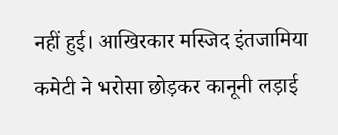नहीं हुई। आखिरकार मस्जिद इंतजामिया कमेटी ने भरोसा छोड़कर कानूनी लड़ाई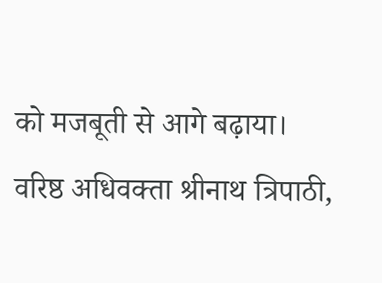को मजबूती से आगे बढ़ाया।
वरिष्ठ अधिवक्ता श्रीनाथ त्रिपाठी,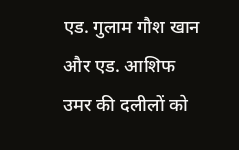एड. गुलाम गौश खान और एड. आशिफ उमर की दलीलों को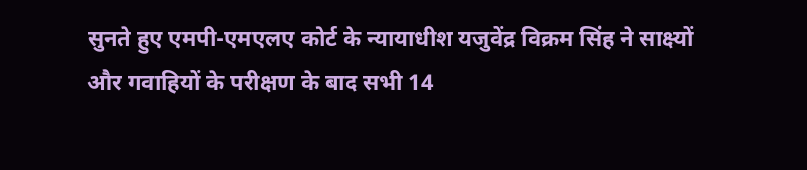सुनते हुए एमपी-एमएलए कोर्ट के न्यायाधीश यजुवेंद्र विक्रम सिंह ने साक्ष्यों और गवाहियों के परीक्षण के बाद सभी 14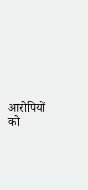आरोपियों को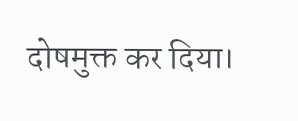दोषमुक्त कर दिया।